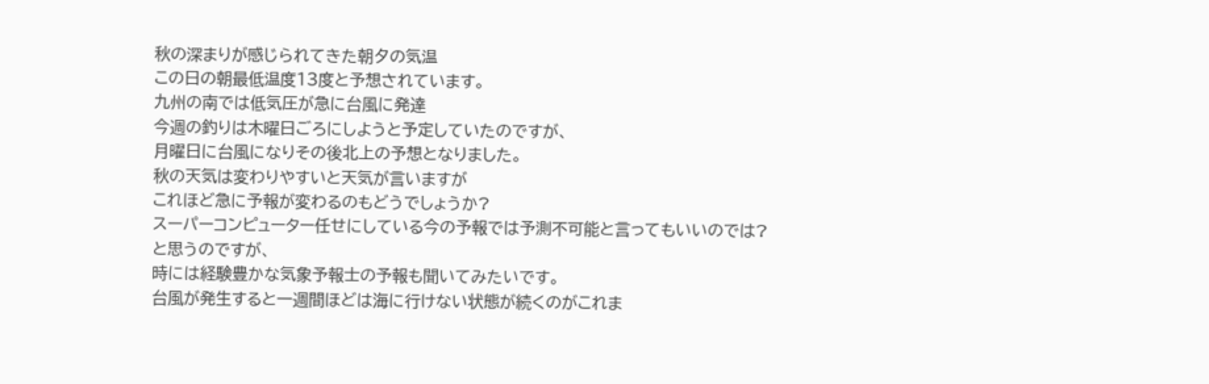秋の深まりが感じられてきた朝夕の気温
この日の朝最低温度13度と予想されています。
九州の南では低気圧が急に台風に発達
今週の釣りは木曜日ごろにしようと予定していたのですが、
月曜日に台風になりその後北上の予想となりました。
秋の天気は変わりやすいと天気が言いますが
これほど急に予報が変わるのもどうでしょうか?
スーパーコンピューター任せにしている今の予報では予測不可能と言ってもいいのでは?
と思うのですが、
時には経験豊かな気象予報士の予報も聞いてみたいです。
台風が発生すると一週間ほどは海に行けない状態が続くのがこれま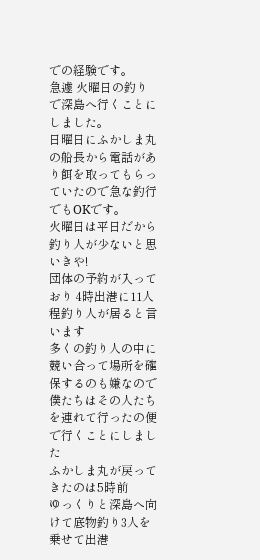での経験です。
急遽 火曜日の釣りで深島へ行くことにしました。
日曜日にふかしま丸の船長から電話があり餌を取ってもらっていたので急な釣行でもOKです。
火曜日は平日だから釣り人が少ないと思いきや!
団体の予約が入っており 4時出港に11人程釣り人が居ると言います
多くの釣り人の中に競い合って場所を確保するのも嫌なので
僕たちはその人たちを連れて行ったの便で行くことにしました
ふかしま丸が戻ってきたのは5時前
ゆっくりと深島へ向けて底物釣り3人を乗せて出港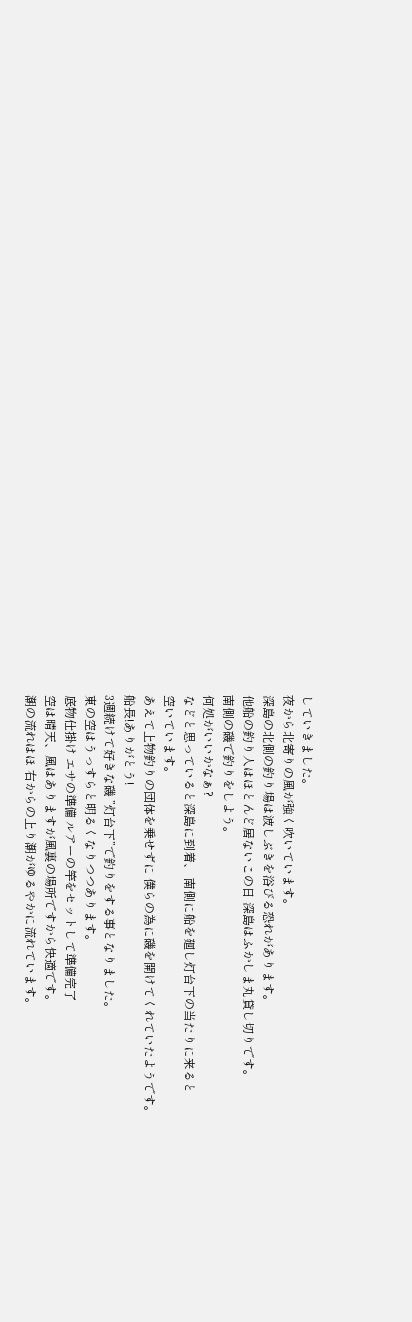していきました。
夜から北寄りの風が強く吹いています。
深島の北側の釣り場は波しぶきを浴びる恐れがあります。
他船の釣り人はほとんど居ないこの日 深島はふかしま丸貸し切りです。
南側の磯で釣りをしよう。
何処がいいかなぁ?
などと思っていると深島に到着、 南側に船を廻し灯台下の当たりに来ると
空いています。
あえて上物釣りの団体を乗せずに 僕らの為に磯を開けてくれていたようです。
船長!ありがとう!
3週続けて好きな磯 ”灯台下”で釣りをする事となりました。
東の空はうっすらと明るくなりつつあります。
底物仕掛け エサの準備 ルアーの竿をセットして準備完了
空は晴天、風はありますが風裏の場所ですから快適です。
潮の流れはほ 右からの上り潮がゆるやかに流れています。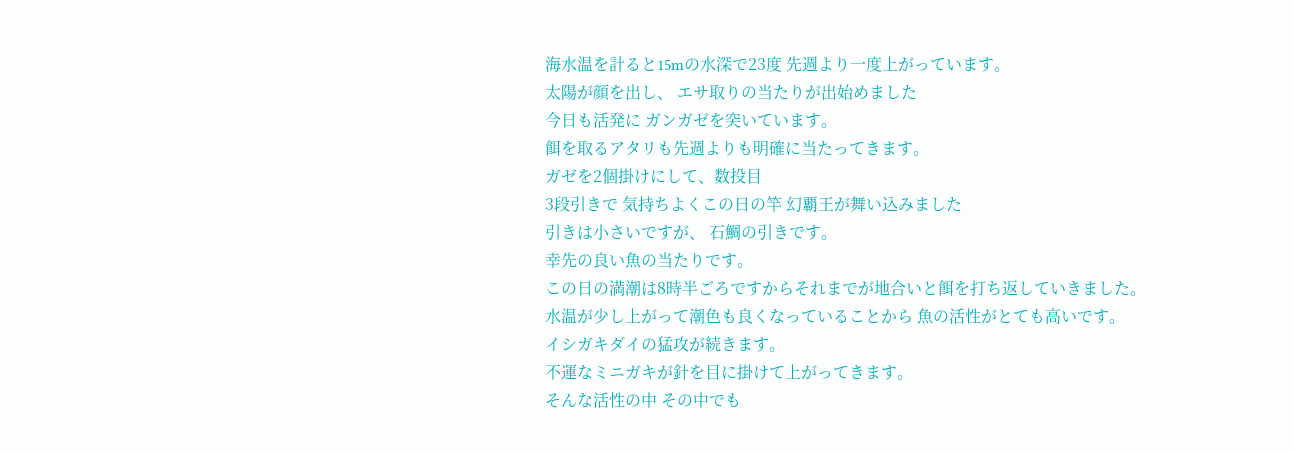海水温を計ると15mの水深で23度 先週より一度上がっています。
太陽が顔を出し、 エサ取りの当たりが出始めました
今日も活発に ガンガゼを突いています。
餌を取るアタリも先週よりも明確に当たってきます。
ガゼを2個掛けにして、数投目
3段引きで 気持ちよくこの日の竿 幻覇王が舞い込みました
引きは小さいですが、 石鯛の引きです。
幸先の良い魚の当たりです。
この日の満潮は8時半ごろですからそれまでが地合いと餌を打ち返していきました。
水温が少し上がって潮色も良くなっていることから 魚の活性がとても高いです。
イシガキダイの猛攻が続きます。
不運なミニガキが針を目に掛けて上がってきます。
そんな活性の中 その中でも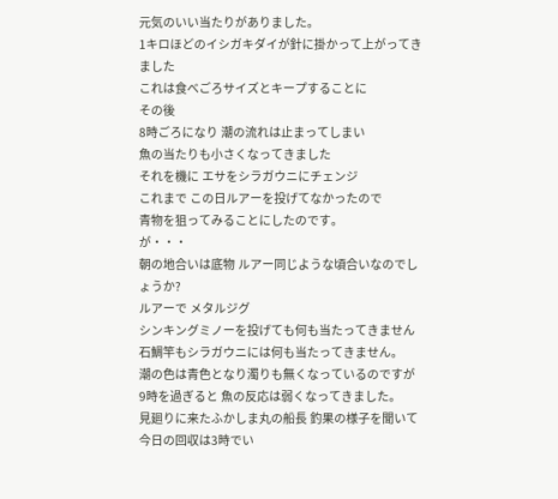元気のいい当たりがありました。
1キロほどのイシガキダイが針に掛かって上がってきました
これは食べごろサイズとキープすることに
その後
8時ごろになり 潮の流れは止まってしまい
魚の当たりも小さくなってきました
それを機に エサをシラガウニにチェンジ
これまで この日ルアーを投げてなかったので
青物を狙ってみることにしたのです。
が・・・
朝の地合いは底物 ルアー同じような頃合いなのでしょうか?
ルアーで メタルジグ
シンキングミノーを投げても何も当たってきません
石鯛竿もシラガウニには何も当たってきません。
潮の色は青色となり濁りも無くなっているのですが
9時を過ぎると 魚の反応は弱くなってきました。
見廻りに来たふかしま丸の船長 釣果の様子を聞いて
今日の回収は3時でい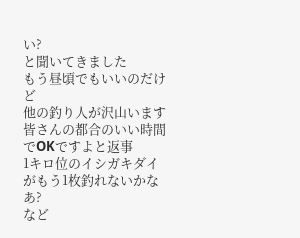い?
と聞いてきました
もう昼頃でもいいのだけど
他の釣り人が沢山います
皆さんの都合のいい時間でOKですよと返事
1キロ位のイシガキダイがもう1枚釣れないかなあ?
など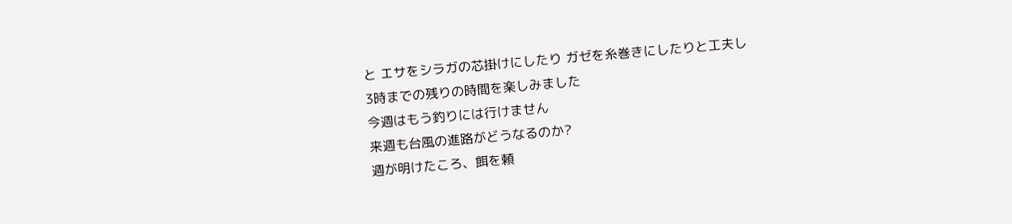と エサをシラガの芯掛けにしたり ガゼを糸巻きにしたりと工夫し
3時までの残りの時間を楽しみました
今週はもう釣りには行けません
来週も台風の進路がどうなるのか?
週が明けたころ、餌を頼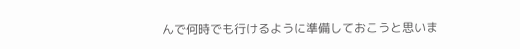んで何時でも行けるように準備しておこうと思いま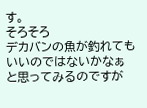す。
そろそろ
デカバンの魚が釣れてもいいのではないかなぁ
と思ってみるのですが